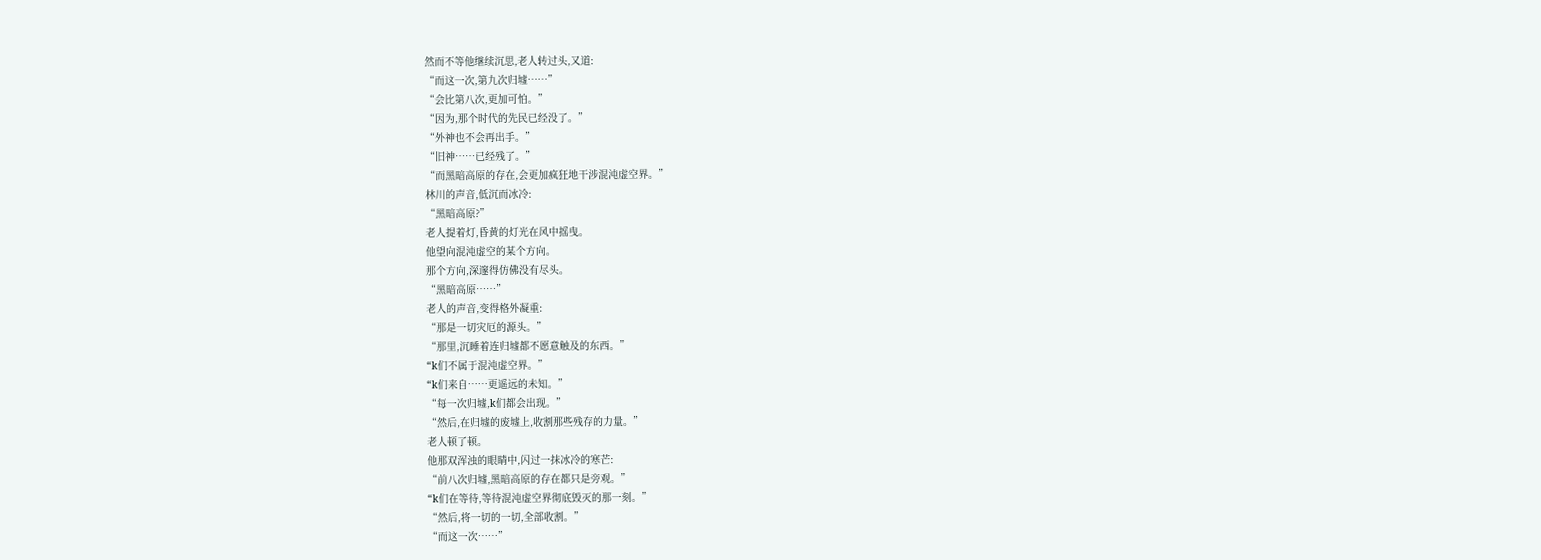然而不等他继续沉思,老人转过头,又道:
“而这一次,第九次归墟……”
“会比第八次,更加可怕。”
“因为,那个时代的先民已经没了。”
“外神也不会再出手。”
“旧神……已经残了。”
“而黑暗高原的存在,会更加疯狂地干涉混沌虚空界。”
林川的声音,低沉而冰冷:
“黑暗高原?”
老人提着灯,昏黄的灯光在风中摇曳。
他望向混沌虚空的某个方向。
那个方向,深邃得仿佛没有尽头。
“黑暗高原……”
老人的声音,变得格外凝重:
“那是一切灾厄的源头。”
“那里,沉睡着连归墟都不愿意触及的东西。”
“k们不属于混沌虚空界。”
“k们来自……更遥远的未知。”
“每一次归墟,k们都会出现。”
“然后,在归墟的废墟上,收割那些残存的力量。”
老人顿了顿。
他那双浑浊的眼睛中,闪过一抹冰冷的寒芒:
“前八次归墟,黑暗高原的存在都只是旁观。”
“k们在等待,等待混沌虚空界彻底毁灭的那一刻。”
“然后,将一切的一切,全部收割。”
“而这一次……”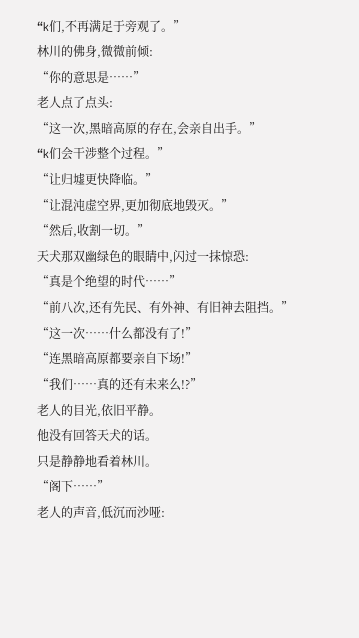“k们,不再满足于旁观了。”
林川的佛身,微微前倾:
“你的意思是……”
老人点了点头:
“这一次,黑暗高原的存在,会亲自出手。”
“k们会干涉整个过程。”
“让归墟更快降临。”
“让混沌虚空界,更加彻底地毁灭。”
“然后,收割一切。”
天犬那双幽绿色的眼睛中,闪过一抹惊恐:
“真是个绝望的时代……”
“前八次,还有先民、有外神、有旧神去阻挡。”
“这一次……什么都没有了!”
“连黑暗高原都要亲自下场!”
“我们……真的还有未来么!?”
老人的目光,依旧平静。
他没有回答天犬的话。
只是静静地看着林川。
“阁下……”
老人的声音,低沉而沙哑: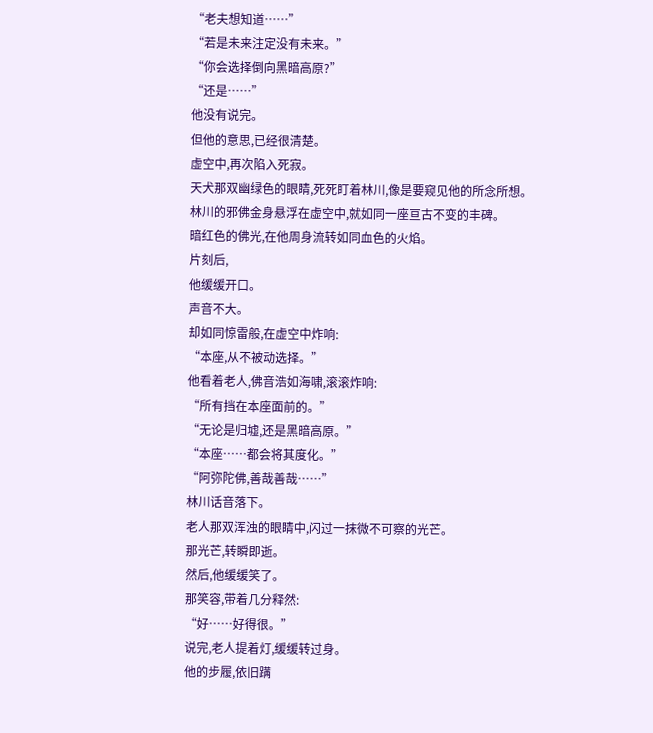“老夫想知道……”
“若是未来注定没有未来。”
“你会选择倒向黑暗高原?”
“还是……”
他没有说完。
但他的意思,已经很清楚。
虚空中,再次陷入死寂。
天犬那双幽绿色的眼睛,死死盯着林川,像是要窥见他的所念所想。
林川的邪佛金身悬浮在虚空中,就如同一座亘古不变的丰碑。
暗红色的佛光,在他周身流转如同血色的火焰。
片刻后,
他缓缓开口。
声音不大。
却如同惊雷般,在虚空中炸响:
“本座,从不被动选择。”
他看着老人,佛音浩如海啸,滚滚炸响:
“所有挡在本座面前的。”
“无论是归墟,还是黑暗高原。”
“本座……都会将其度化。”
“阿弥陀佛,善哉善哉……”
林川话音落下。
老人那双浑浊的眼睛中,闪过一抹微不可察的光芒。
那光芒,转瞬即逝。
然后,他缓缓笑了。
那笑容,带着几分释然:
“好……好得很。”
说完,老人提着灯,缓缓转过身。
他的步履,依旧蹒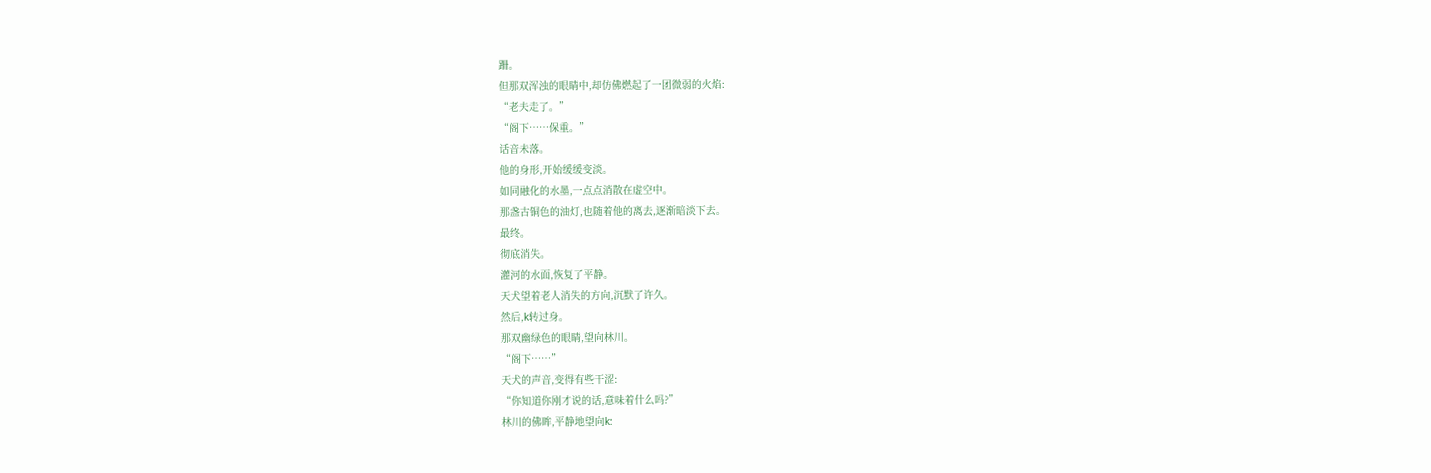跚。
但那双浑浊的眼睛中,却仿佛燃起了一团微弱的火焰:
“老夫走了。”
“阁下……保重。”
话音未落。
他的身形,开始缓缓变淡。
如同融化的水墨,一点点消散在虚空中。
那盏古铜色的油灯,也随着他的离去,逐渐暗淡下去。
最终。
彻底消失。
灌河的水面,恢复了平静。
天犬望着老人消失的方向,沉默了许久。
然后,k转过身。
那双幽绿色的眼睛,望向林川。
“阁下……”
天犬的声音,变得有些干涩:
“你知道你刚才说的话,意味着什么吗?”
林川的佛眸,平静地望向k: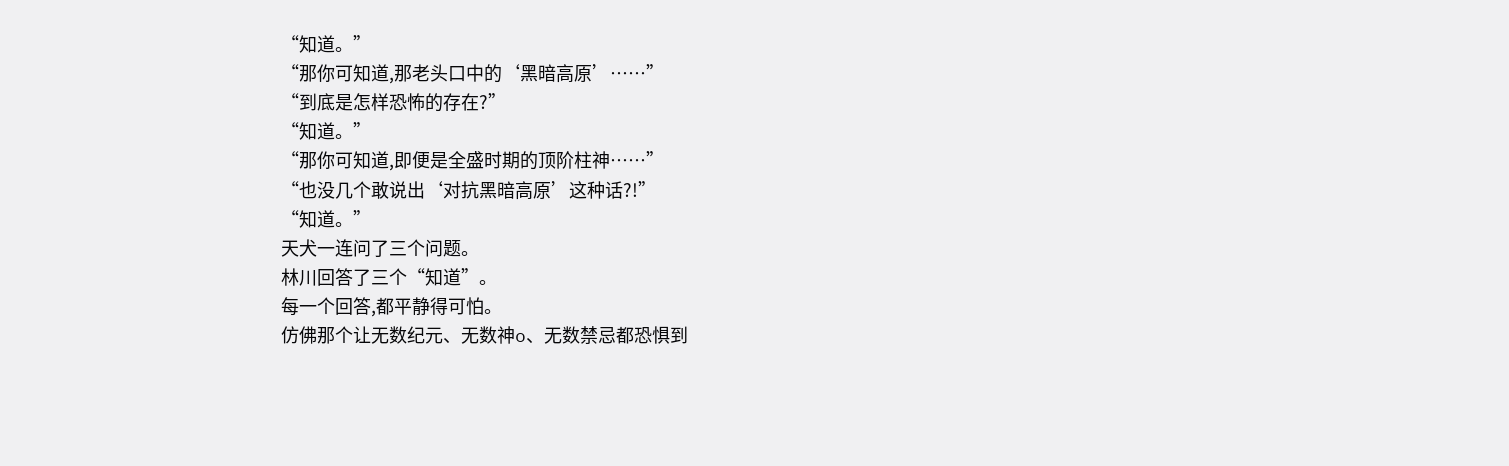“知道。”
“那你可知道,那老头口中的‘黑暗高原’……”
“到底是怎样恐怖的存在?”
“知道。”
“那你可知道,即便是全盛时期的顶阶柱神……”
“也没几个敢说出‘对抗黑暗高原’这种话?!”
“知道。”
天犬一连问了三个问题。
林川回答了三个“知道”。
每一个回答,都平静得可怕。
仿佛那个让无数纪元、无数神o、无数禁忌都恐惧到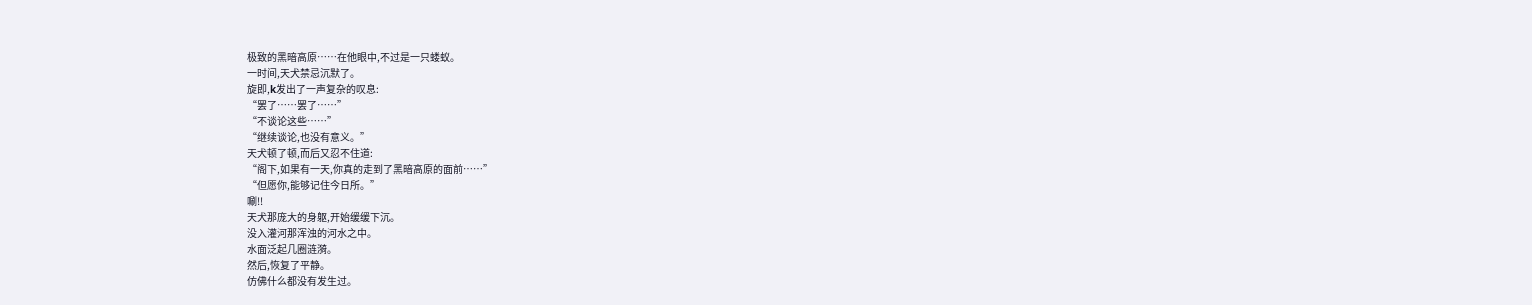极致的黑暗高原……在他眼中,不过是一只蝼蚁。
一时间,天犬禁忌沉默了。
旋即,k发出了一声复杂的叹息:
“罢了……罢了……”
“不谈论这些……”
“继续谈论,也没有意义。”
天犬顿了顿,而后又忍不住道:
“阁下,如果有一天,你真的走到了黑暗高原的面前……”
“但愿你,能够记住今日所。”
唰!!
天犬那庞大的身躯,开始缓缓下沉。
没入灌河那浑浊的河水之中。
水面泛起几圈涟漪。
然后,恢复了平静。
仿佛什么都没有发生过。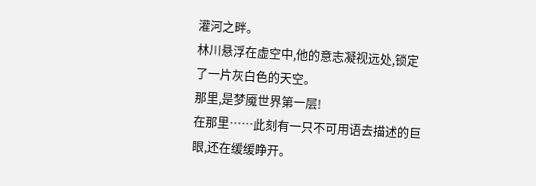灌河之畔。
林川悬浮在虚空中,他的意志凝视远处,锁定了一片灰白色的天空。
那里,是梦魇世界第一层!
在那里……此刻有一只不可用语去描述的巨眼,还在缓缓睁开。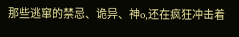那些逃窜的禁忌、诡异、神o,还在疯狂冲击着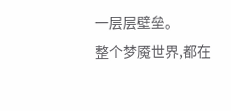一层层壁垒。
整个梦魇世界,都在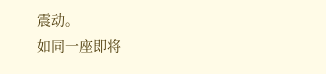震动。
如同一座即将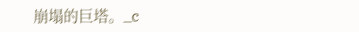崩塌的巨塔。_c